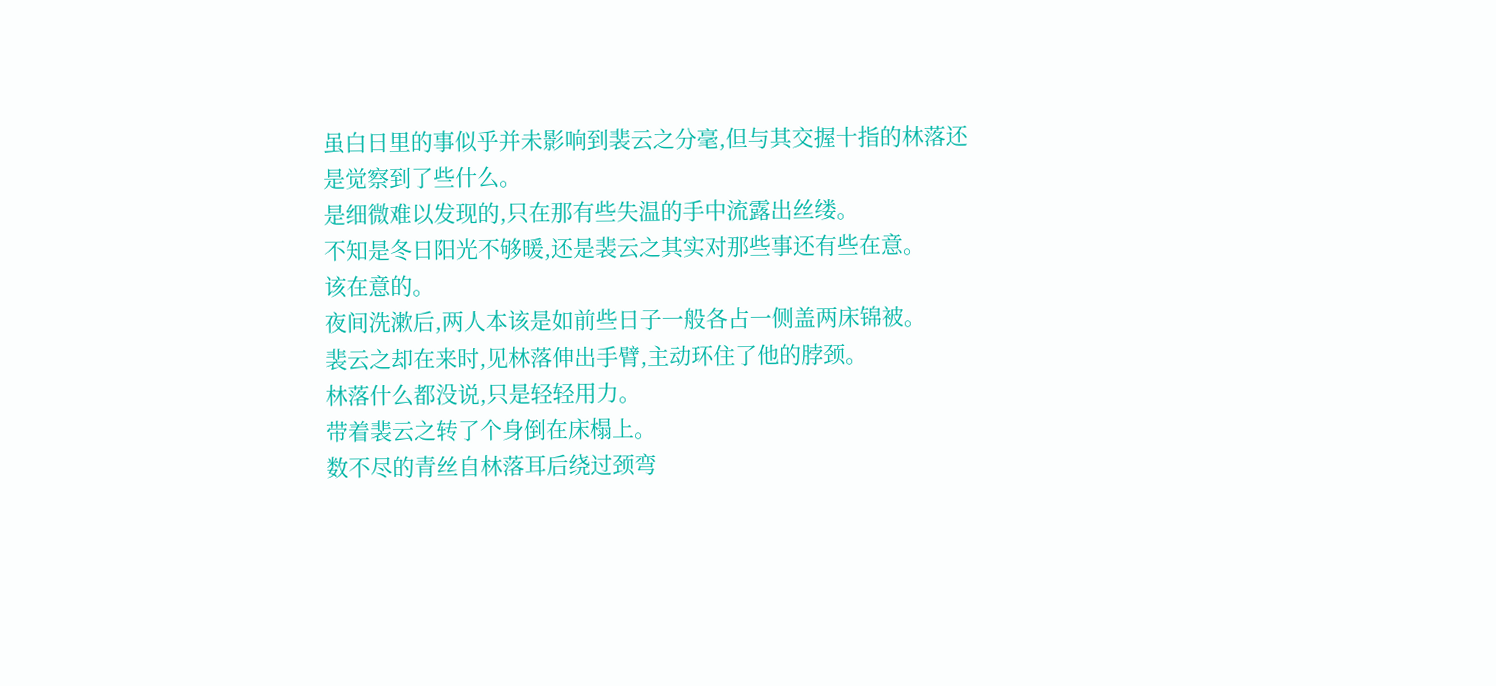虽白日里的事似乎并未影响到裴云之分毫,但与其交握十指的林落还是觉察到了些什么。
是细微难以发现的,只在那有些失温的手中流露出丝缕。
不知是冬日阳光不够暖,还是裴云之其实对那些事还有些在意。
该在意的。
夜间洗漱后,两人本该是如前些日子一般各占一侧盖两床锦被。
裴云之却在来时,见林落伸出手臂,主动环住了他的脖颈。
林落什么都没说,只是轻轻用力。
带着裴云之转了个身倒在床榻上。
数不尽的青丝自林落耳后绕过颈弯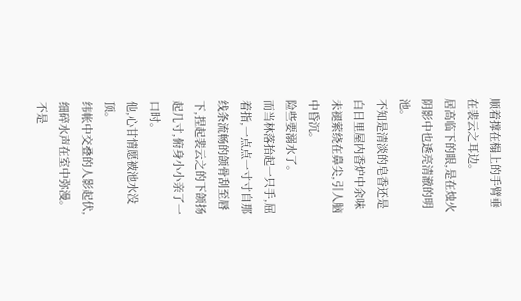顺着撑在榻上的手臂垂在裴云之耳边。
居高临下的眼,是在烛火阴影中也透亮清澈的明池。
不知是清淡的皂香还是白日里屋内香炉中余味未褪萦绕在鼻尖,引人脑中昏沉。
险些要溺水了。
而当林落抬起一只手,屈着指,一点点一寸寸自那线条流畅的颌骨刮至唇下,捏起裴云之的下颌扬起几寸,俯身小小亲了一口时。
他,心甘情愿被池水没顶。
纬帐中交叠的人影起伏,细碎水声在室中弥漫。
不是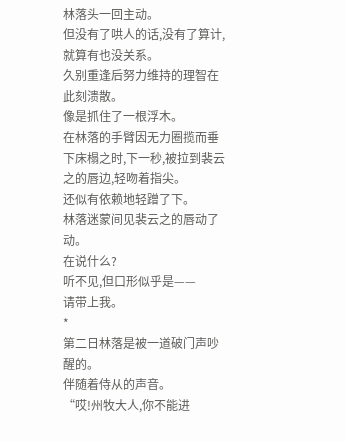林落头一回主动。
但没有了哄人的话,没有了算计,就算有也没关系。
久别重逢后努力维持的理智在此刻溃散。
像是抓住了一根浮木。
在林落的手臂因无力圈揽而垂下床榻之时,下一秒,被拉到裴云之的唇边,轻吻着指尖。
还似有依赖地轻蹭了下。
林落迷蒙间见裴云之的唇动了动。
在说什么?
听不见,但口形似乎是——
请带上我。
*
第二日林落是被一道破门声吵醒的。
伴随着侍从的声音。
“哎!州牧大人,你不能进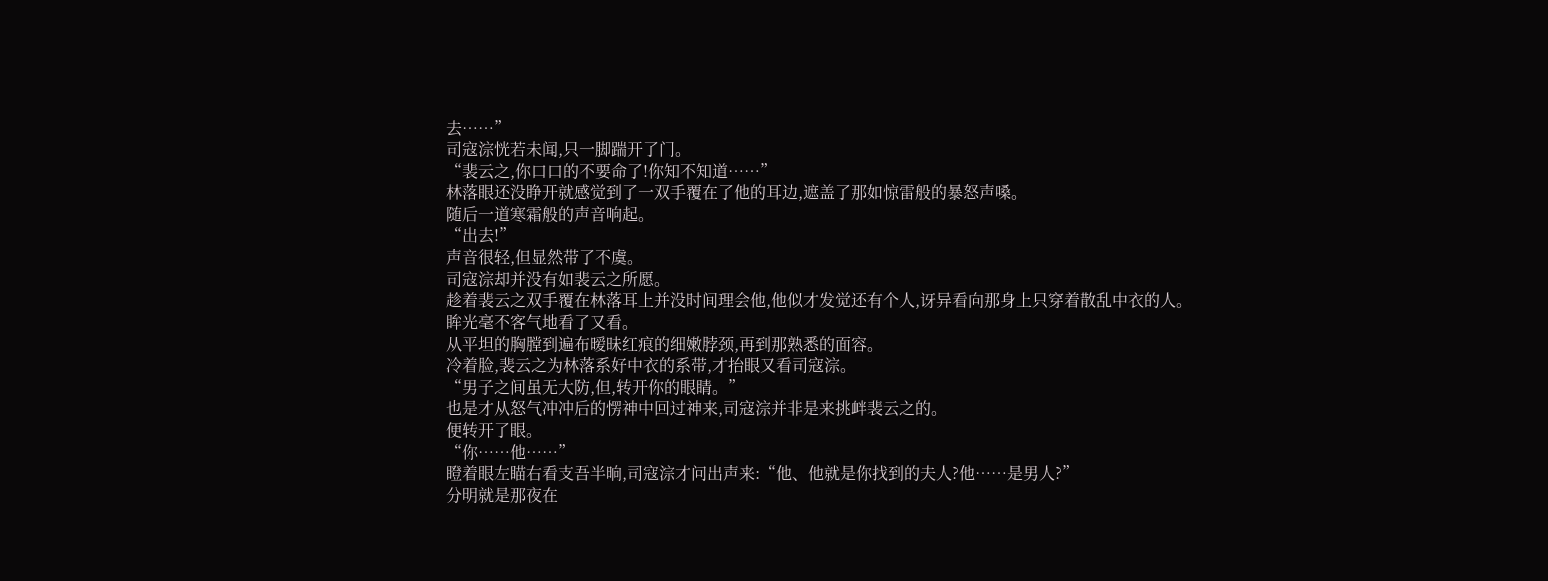去……”
司寇淙恍若未闻,只一脚踹开了门。
“裴云之,你口口的不要命了!你知不知道……”
林落眼还没睁开就感觉到了一双手覆在了他的耳边,遮盖了那如惊雷般的暴怒声嗓。
随后一道寒霜般的声音响起。
“出去!”
声音很轻,但显然带了不虞。
司寇淙却并没有如裴云之所愿。
趁着裴云之双手覆在林落耳上并没时间理会他,他似才发觉还有个人,讶异看向那身上只穿着散乱中衣的人。
眸光毫不客气地看了又看。
从平坦的胸膛到遍布暧昧红痕的细嫩脖颈,再到那熟悉的面容。
冷着脸,裴云之为林落系好中衣的系带,才抬眼又看司寇淙。
“男子之间虽无大防,但,转开你的眼睛。”
也是才从怒气冲冲后的愣神中回过神来,司寇淙并非是来挑衅裴云之的。
便转开了眼。
“你……他……”
瞪着眼左瞄右看支吾半晌,司寇淙才问出声来:“他、他就是你找到的夫人?他……是男人?”
分明就是那夜在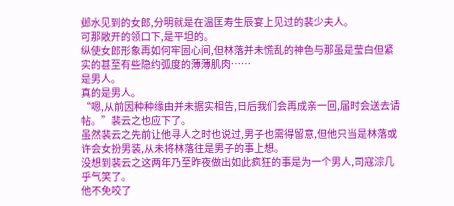邺水见到的女郎,分明就是在温匡寿生辰宴上见过的裴少夫人。
可那敞开的领口下,是平坦的。
纵使女郎形象再如何牢固心间,但林落并未慌乱的神色与那虽是莹白但紧实的甚至有些隐约弧度的薄薄肌肉……
是男人。
真的是男人。
“嗯,从前因种种缘由并未据实相告,日后我们会再成亲一回,届时会送去请帖。”裴云之也应下了。
虽然裴云之先前让他寻人之时也说过,男子也需得留意,但他只当是林落或许会女扮男装,从未将林落往是男子的事上想。
没想到裴云之这两年乃至昨夜做出如此疯狂的事是为一个男人,司寇淙几乎气笑了。
他不免咬了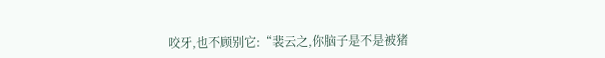咬牙,也不顾别它:“裴云之,你脑子是不是被猪